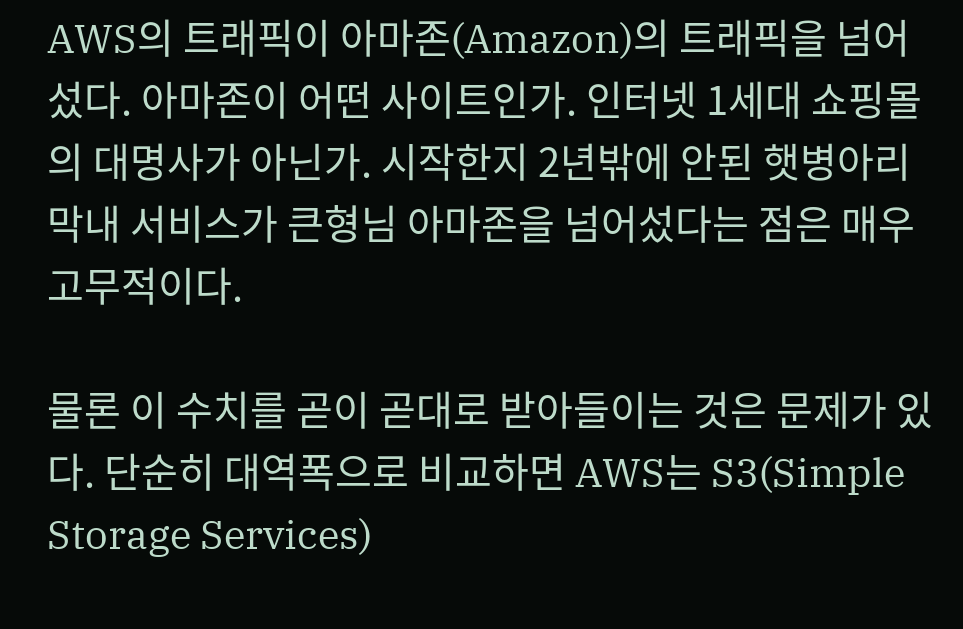AWS의 트래픽이 아마존(Amazon)의 트래픽을 넘어 섰다. 아마존이 어떤 사이트인가. 인터넷 1세대 쇼핑몰의 대명사가 아닌가. 시작한지 2년밖에 안된 햇병아리 막내 서비스가 큰형님 아마존을 넘어섰다는 점은 매우 고무적이다.

물론 이 수치를 곧이 곧대로 받아들이는 것은 문제가 있다. 단순히 대역폭으로 비교하면 AWS는 S3(Simple Storage Services)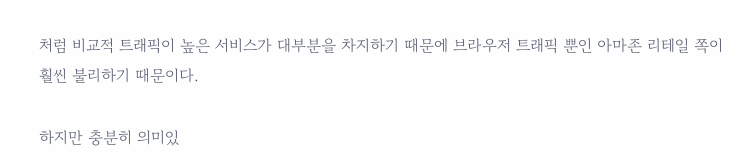처럼 비교적 트래픽이 높은 서비스가 대부분을 차지하기 때문에 브라우저 트래픽 뿐인 아마존 리테일 쪽이 훨씬 불리하기 때문이다.

하지만 충분히 의미있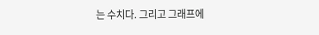는 수치다. 그리고 그래프에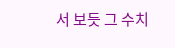서 보듯 그 수치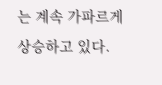는 계속 가파르게 상승하고 있다.